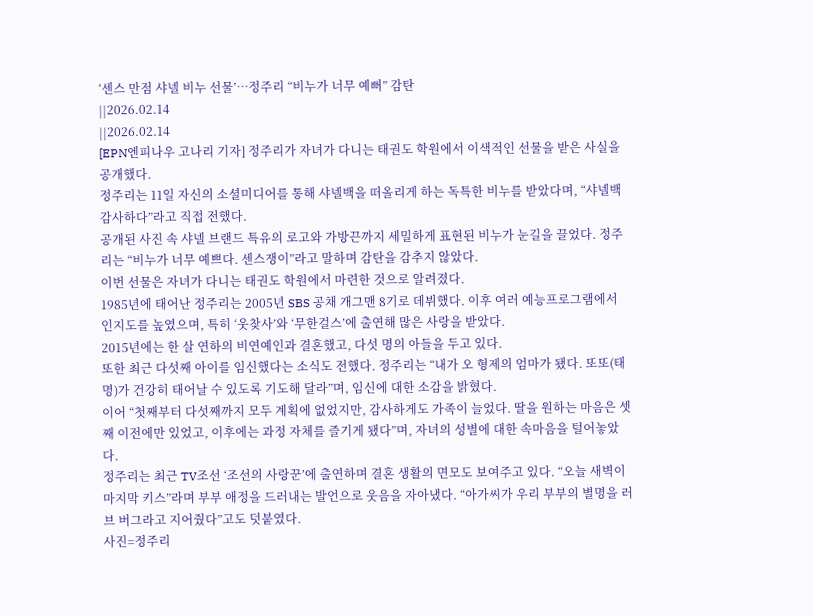‘센스 만점 샤넬 비누 선물’…정주리 “비누가 너무 예뻐” 감탄
||2026.02.14
||2026.02.14
[EPN엔피나우 고나리 기자] 정주리가 자녀가 다니는 태권도 학원에서 이색적인 선물을 받은 사실을 공개했다.
정주리는 11일 자신의 소셜미디어를 통해 샤넬백을 떠올리게 하는 독특한 비누를 받았다며, “샤넬백 감사하다”라고 직접 전했다.
공개된 사진 속 샤넬 브랜드 특유의 로고와 가방끈까지 세밀하게 표현된 비누가 눈길을 끌었다. 정주리는 “비누가 너무 예쁘다. 센스쟁이”라고 말하며 감탄을 감추지 않았다.
이번 선물은 자녀가 다니는 태권도 학원에서 마련한 것으로 알려졌다.
1985년에 태어난 정주리는 2005년 SBS 공채 개그맨 8기로 데뷔했다. 이후 여러 예능프로그램에서 인지도를 높였으며, 특히 ‘웃찾사’와 ‘무한걸스’에 출연해 많은 사랑을 받았다.
2015년에는 한 살 연하의 비연예인과 결혼했고, 다섯 명의 아들을 두고 있다.
또한 최근 다섯째 아이를 임신했다는 소식도 전했다. 정주리는 “내가 오 형제의 엄마가 됐다. 또또(태명)가 건강히 태어날 수 있도록 기도해 달라”며, 임신에 대한 소감을 밝혔다.
이어 “첫째부터 다섯째까지 모두 계획에 없었지만, 감사하게도 가족이 늘었다. 딸을 원하는 마음은 셋째 이전에만 있었고, 이후에는 과정 자체를 즐기게 됐다”며, 자녀의 성별에 대한 속마음을 털어놓았다.
정주리는 최근 TV조선 ‘조선의 사랑꾼’에 출연하며 결혼 생활의 면모도 보여주고 있다. “오늘 새벽이 마지막 키스”라며 부부 애정을 드러내는 발언으로 웃음을 자아냈다. “아가씨가 우리 부부의 별명을 러브 버그라고 지어줬다”고도 덧붙였다.
사진=정주리